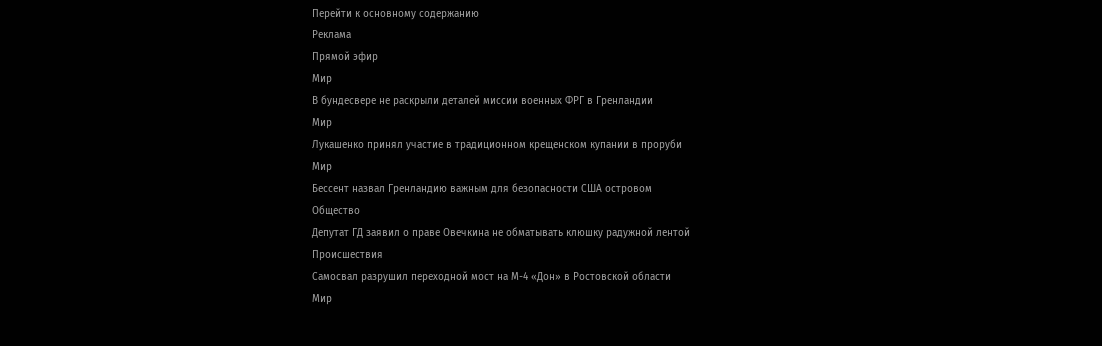Перейти к основному содержанию
Реклама
Прямой эфир
Мир
В бундесвере не раскрыли деталей миссии военных ФРГ в Гренландии
Мир
Лукашенко принял участие в традиционном крещенском купании в проруби
Мир
Бессент назвал Гренландию важным для безопасности США островом
Общество
Депутат ГД заявил о праве Овечкина не обматывать клюшку радужной лентой
Происшествия
Самосвал разрушил переходной мост на М-4 «Дон» в Ростовской области
Мир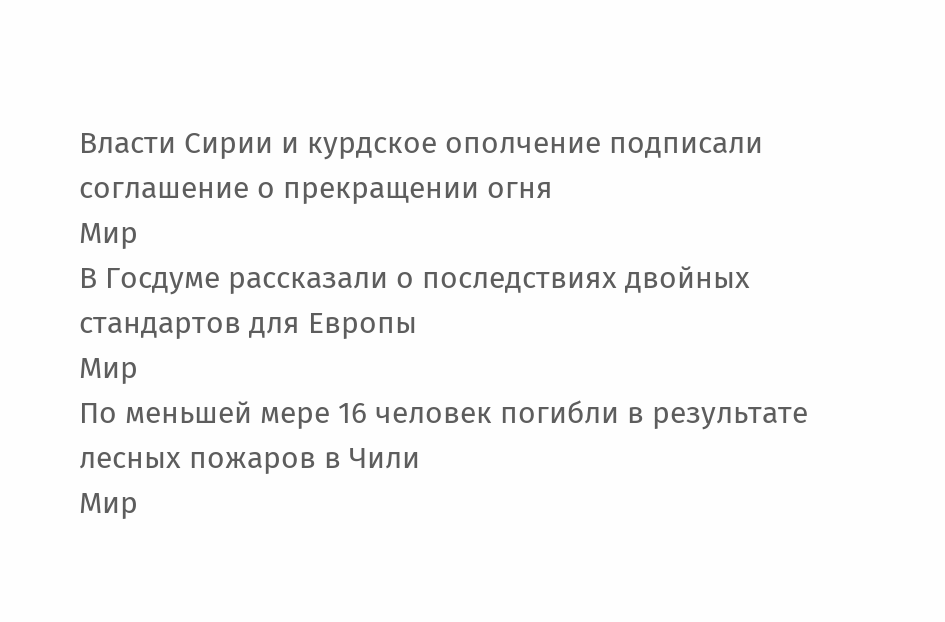Власти Сирии и курдское ополчение подписали соглашение о прекращении огня
Мир
В Госдуме рассказали о последствиях двойных стандартов для Европы
Мир
По меньшей мере 16 человек погибли в результате лесных пожаров в Чили
Мир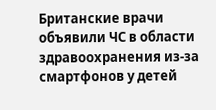Британские врачи объявили ЧС в области здравоохранения из-за смартфонов у детей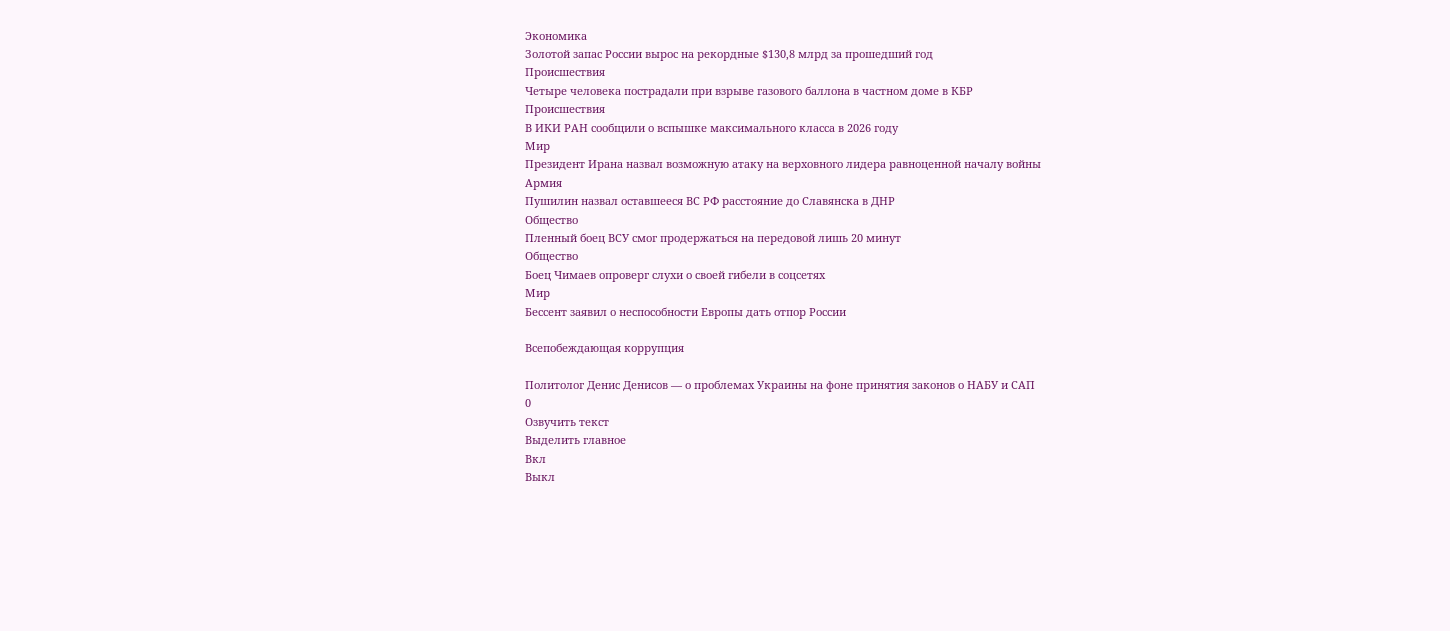Экономика
Золотой запас России вырос на рекордные $130,8 млрд за прошедший год
Происшествия
Четыре человека пострадали при взрыве газового баллона в частном доме в КБР
Происшествия
В ИКИ РАН сообщили о вспышке максимального класса в 2026 году
Мир
Президент Ирана назвал возможную атаку на верховного лидера равноценной началу войны
Армия
Пушилин назвал оставшееся ВС РФ расстояние до Славянска в ДНР
Общество
Пленный боец ВСУ смог продержаться на передовой лишь 20 минут
Общество
Боец Чимаев опроверг слухи о своей гибели в соцсетях
Мир
Бессент заявил о неспособности Европы дать отпор России

Всепобеждающая коррупция

Политолог Денис Денисов — о проблемах Украины на фоне принятия законов о НАБУ и САП
0
Озвучить текст
Выделить главное
Вкл
Выкл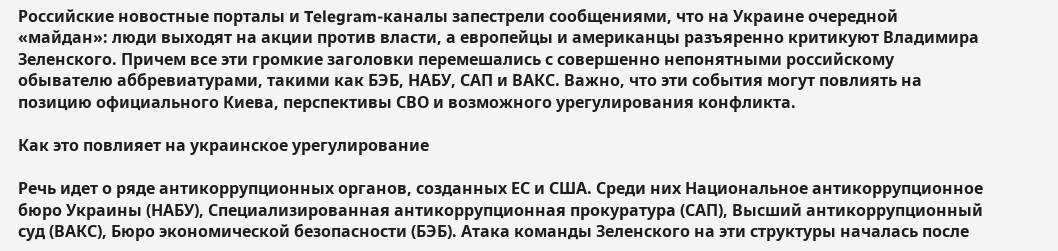Российские новостные порталы и Telegram-каналы запестрели сообщениями, что на Украине очередной «майдан»: люди выходят на акции против власти, а европейцы и американцы разъяренно критикуют Владимира Зеленского. Причем все эти громкие заголовки перемешались с совершенно непонятными российскому обывателю аббревиатурами, такими как БЭБ, НАБУ, САП и ВАКС. Важно, что эти события могут повлиять на позицию официального Киева, перспективы СВО и возможного урегулирования конфликта.

Как это повлияет на украинское урегулирование

Речь идет о ряде антикоррупционных органов, созданных ЕС и США. Среди них Национальное антикоррупционное бюро Украины (НАБУ), Специализированная антикоррупционная прокуратура (САП), Высший антикоррупционный суд (ВАКС), Бюро экономической безопасности (БЭБ). Атака команды Зеленского на эти структуры началась после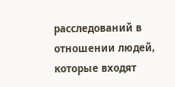расследований в отношении людей, которые входят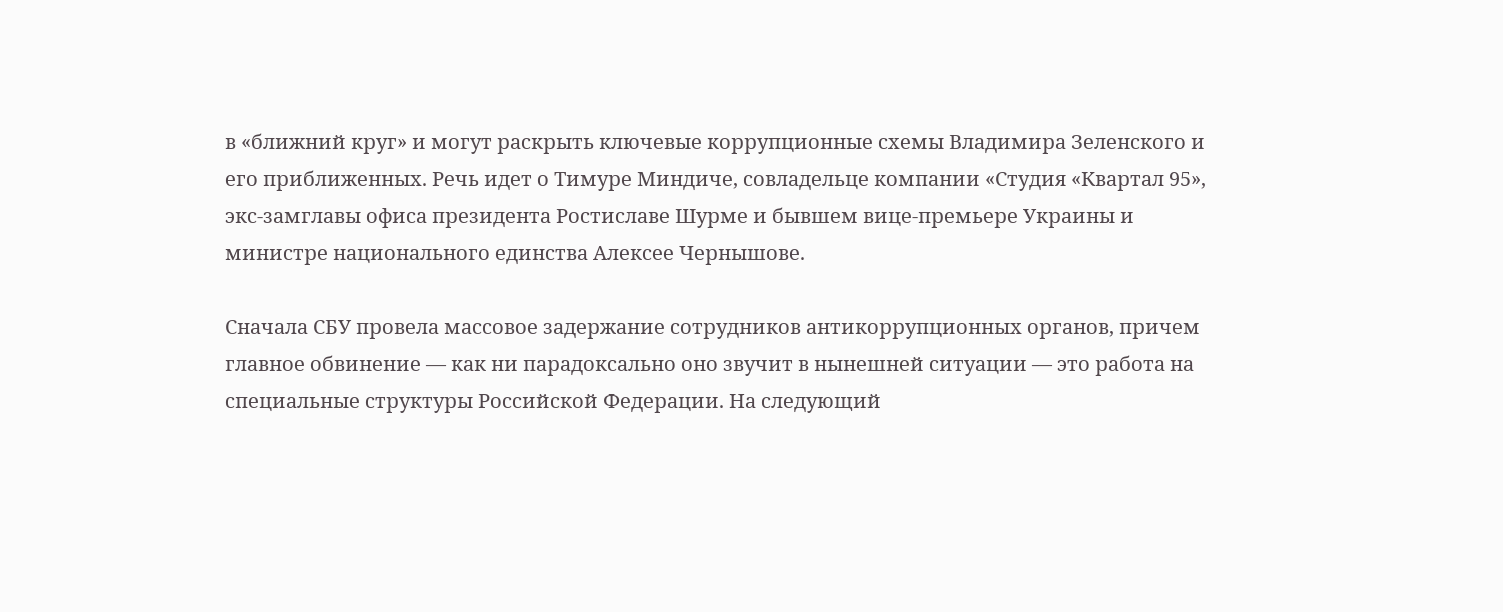в «ближний круг» и могут раскрыть ключевые коррупционные схемы Владимира Зеленского и его приближенных. Речь идет о Тимуре Миндиче, совладельце компании «Студия «Квартал 95», экс-замглавы офиса президента Ростиславе Шурме и бывшем вице-премьере Украины и министре национального единства Алексее Чернышове.

Сначала СБУ провела массовое задержание сотрудников антикоррупционных органов, причем главное обвинение — как ни парадоксально оно звучит в нынешней ситуации — это работа на специальные структуры Российской Федерации. На следующий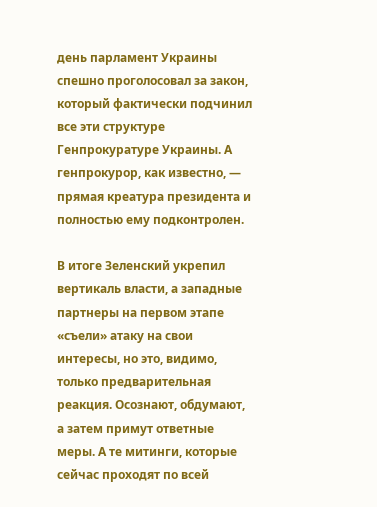день парламент Украины спешно проголосовал за закон, который фактически подчинил все эти структуре Генпрокуратуре Украины. А генпрокурор, как известно, — прямая креатура президента и полностью ему подконтролен.

В итоге Зеленский укрепил вертикаль власти, а западные партнеры на первом этапе «съели» атаку на свои интересы, но это, видимо, только предварительная реакция. Осознают, обдумают, а затем примут ответные меры. А те митинги, которые сейчас проходят по всей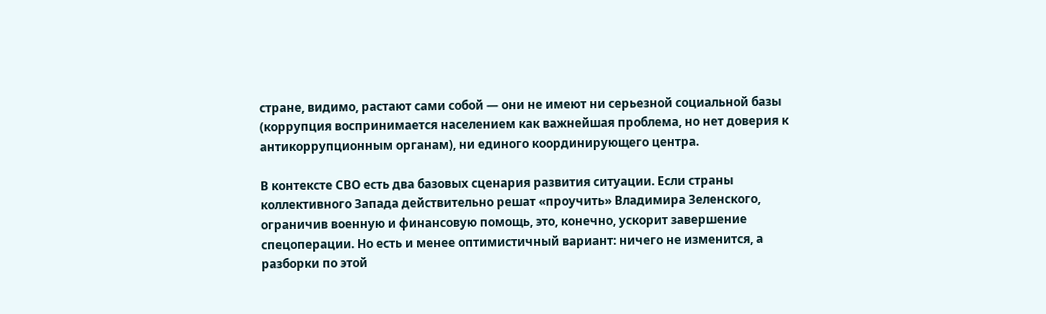стране, видимо, растают сами собой — они не имеют ни серьезной социальной базы (коррупция воспринимается населением как важнейшая проблема, но нет доверия к антикоррупционным органам), ни единого координирующего центра.

В контексте СВО есть два базовых сценария развития ситуации. Если страны коллективного Запада действительно решат «проучить» Владимира Зеленского, ограничив военную и финансовую помощь, это, конечно, ускорит завершение спецоперации. Но есть и менее оптимистичный вариант: ничего не изменится, а разборки по этой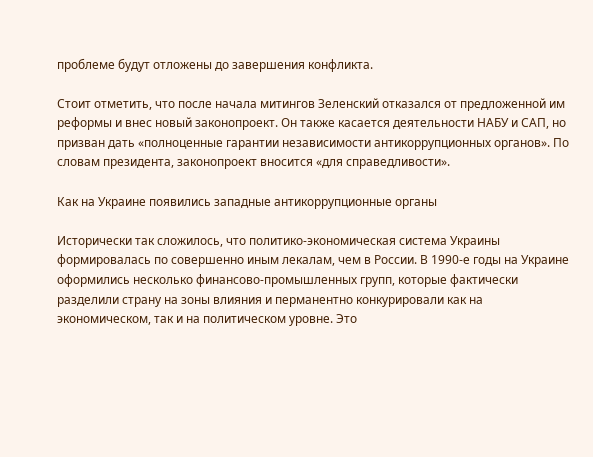проблеме будут отложены до завершения конфликта.

Стоит отметить, что после начала митингов Зеленский отказался от предложенной им реформы и внес новый законопроект. Он также касается деятельности НАБУ и САП, но призван дать «полноценные гарантии независимости антикоррупционных органов». По словам президента, законопроект вносится «для справедливости».

Как на Украине появились западные антикоррупционные органы

Исторически так сложилось, что политико-экономическая система Украины формировалась по совершенно иным лекалам, чем в России. В 1990-е годы на Украине оформились несколько финансово-промышленных групп, которые фактически разделили страну на зоны влияния и перманентно конкурировали как на экономическом, так и на политическом уровне. Это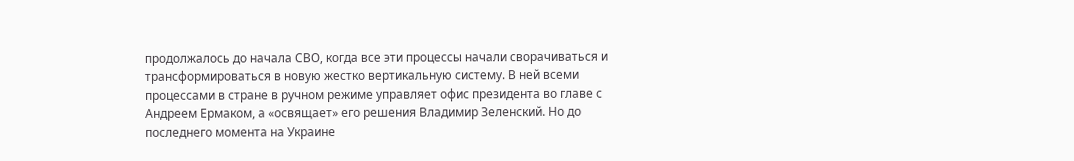продолжалось до начала СВО, когда все эти процессы начали сворачиваться и трансформироваться в новую жестко вертикальную систему. В ней всеми процессами в стране в ручном режиме управляет офис президента во главе с Андреем Ермаком, а «освящает» его решения Владимир Зеленский. Но до последнего момента на Украине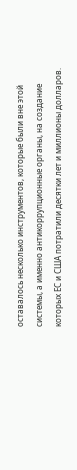оставалось несколько инструментов, которые были вне этой системы, а именно антикоррупционные органы, на создание которых ЕС и США потратили десятки лет и миллионы долларов.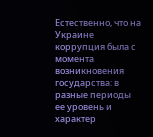Естественно, что на Украине коррупция была с момента возникновения государства: в разные периоды ее уровень и характер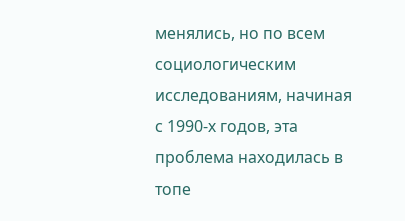менялись, но по всем социологическим исследованиям, начиная с 1990-х годов, эта проблема находилась в топе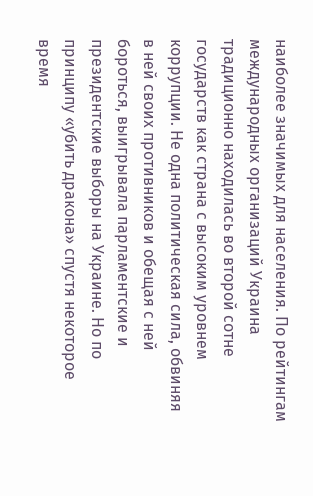наиболее значимых для населения. По рейтингам международных организаций Украина традиционно находилась во второй сотне государств как страна с высоким уровнем коррупции. Не одна политическая сила, обвиняя в ней своих противников и обещая с ней бороться, выигрывала парламентские и президентские выборы на Украине. Но по принципу «убить дракона» спустя некоторое время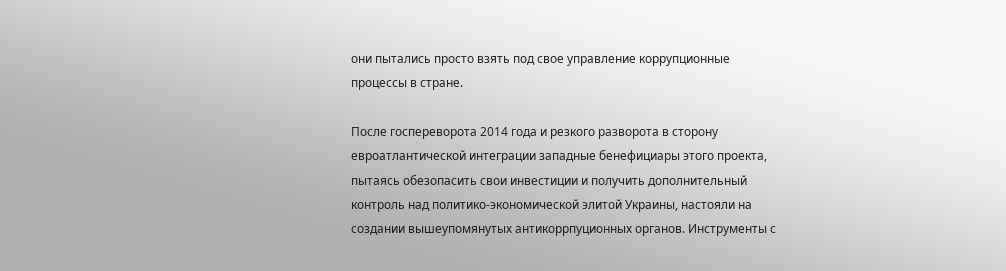они пытались просто взять под свое управление коррупционные процессы в стране.

После госпереворота 2014 года и резкого разворота в сторону евроатлантической интеграции западные бенефициары этого проекта, пытаясь обезопасить свои инвестиции и получить дополнительный контроль над политико-экономической элитой Украины, настояли на создании вышеупомянутых антикоррпуционных органов. Инструменты с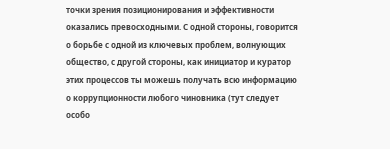точки зрения позиционирования и эффективности оказались превосходными. С одной стороны, говорится о борьбе с одной из ключевых проблем, волнующих общество, с другой стороны, как инициатор и куратор этих процессов ты можешь получать всю информацию о коррупционности любого чиновника (тут следует особо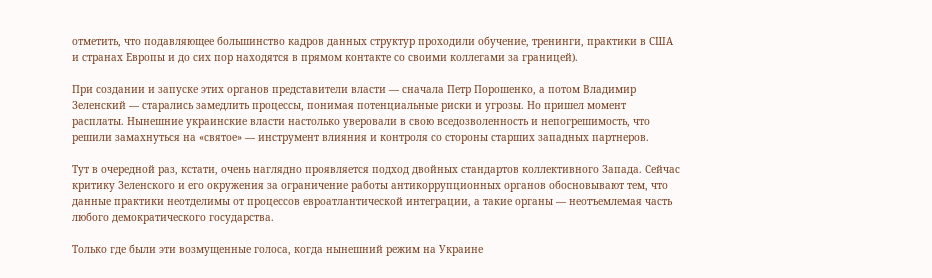отметить, что подавляющее большинство кадров данных структур проходили обучение, тренинги, практики в США и странах Европы и до сих пор находятся в прямом контакте со своими коллегами за границей).

При создании и запуске этих органов представители власти — сначала Петр Порошенко, а потом Владимир Зеленский — старались замедлить процессы, понимая потенциальные риски и угрозы. Но пришел момент расплаты. Нынешние украинские власти настолько уверовали в свою вседозволенность и непогрешимость, что решили замахнуться на «святое» — инструмент влияния и контроля со стороны старших западных партнеров.

Тут в очередной раз, кстати, очень наглядно проявляется подход двойных стандартов коллективного Запада. Сейчас критику Зеленского и его окружения за ограничение работы антикоррупционных органов обосновывают тем, что данные практики неотделимы от процессов евроатлантической интеграции, а такие органы — неотъемлемая часть любого демократического государства.

Только где были эти возмущенные голоса, когда нынешний режим на Украине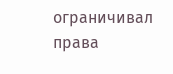ограничивал права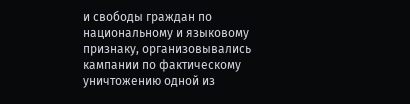и свободы граждан по национальному и языковому признаку, организовывались кампании по фактическому уничтожению одной из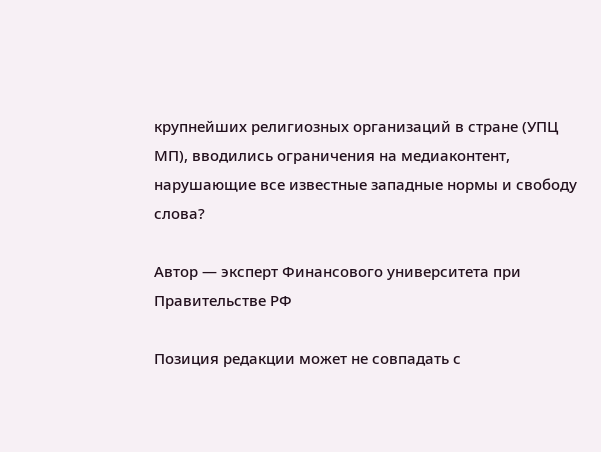крупнейших религиозных организаций в стране (УПЦ МП), вводились ограничения на медиаконтент, нарушающие все известные западные нормы и свободу слова?

Автор — эксперт Финансового университета при Правительстве РФ

Позиция редакции может не совпадать с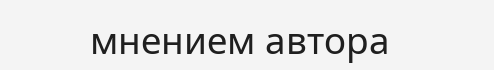мнением автора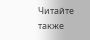Читайте также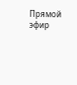Прямой эфир